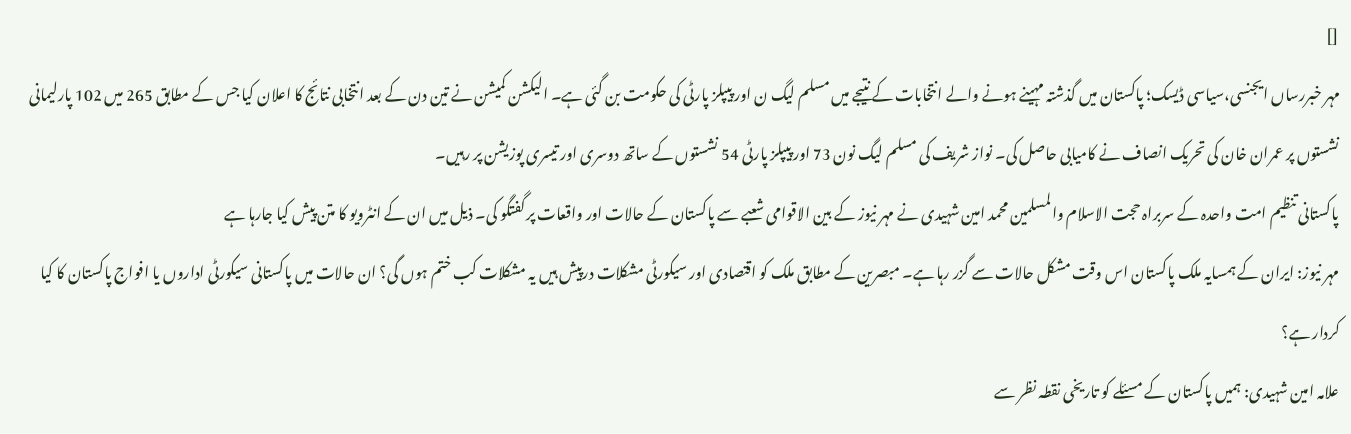[]
مہر خبررساں ایجنسی،سیاسی ڈیسک؛ پاکستان میں گذشتہ مہینے ہونے والے انتخابات کے نتیجے میں مسلم لیگ ن اور پیپلز پارٹی کی حکومت بن گئی ہے۔ الیکشن کمیشن نے تین دن کے بعد انتخابی نتائج کا اعلان کیا جس کے مطابق 265 میں 102 پارلیمانی نشستوں پر عمران خان کی تحریک انصاف نے کامیابی حاصل کی۔ نواز شریف کی مسلم لیگ نون 73 اور پیپلز پارٹی 54 نشستوں کے ساتھ دوسری اور تیسری پوزیشن پر رہیں۔
پاکستانی تنظیم امت واحدہ کے سربراہ حجت الاسلام والمسلمین محمد امین شہیدی نے مہر نیوز کے بین الاقوامی شعبے سے پاکستان کے حالات اور واقعات پر گفتگو کی۔ ذیل میں ان کے انٹرویو کا متن پیش کیا جارہا ہے
مہر نیوز: ایران کے ہمسایہ ملک پاکستان اس وقت مشکل حالات سے گزر رہا ہے۔ مبصرین کے مطابق ملک کو اقتصادی اور سیکورٹی مشکلات درپیش ہیں یہ مشکلات کب ختم ہوں گی؟ ان حالات میں پاکستانی سیکورٹی اداروں یا افواج پاکستان کا کیا کردار ہے؟
علامہ امین شہیدی: ہمیں پاکستان کے مسئلے کو تاریخی نقطہ نظر سے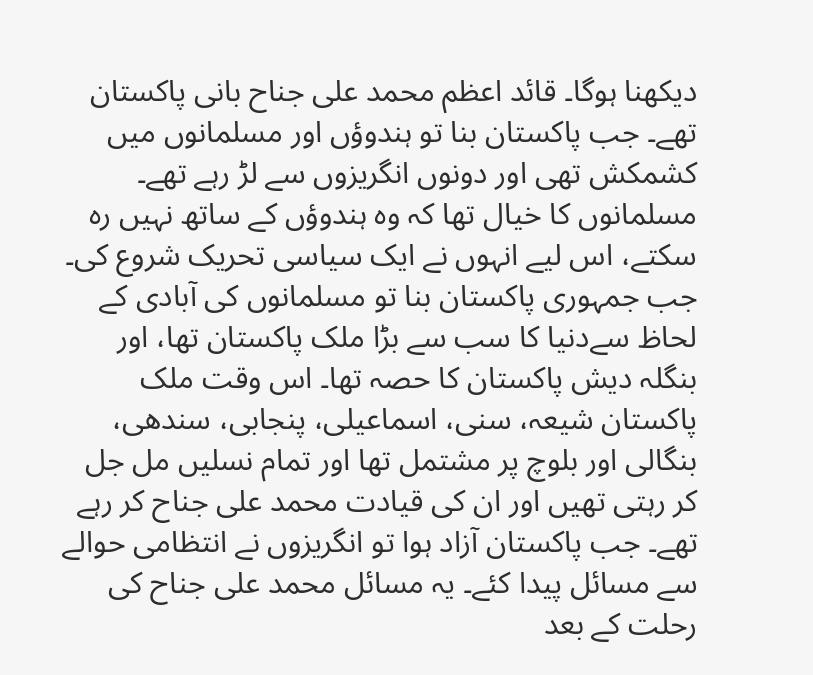دیکھنا ہوگا۔ قائد اعظم محمد علی جناح بانی پاکستان تھے۔ جب پاکستان بنا تو ہندوؤں اور مسلمانوں میں کشمکش تھی اور دونوں انگریزوں سے لڑ رہے تھے۔ مسلمانوں کا خیال تھا کہ وہ ہندوؤں کے ساتھ نہیں رہ سکتے، اس لیے انہوں نے ایک سیاسی تحریک شروع کی۔ جب جمہوری پاکستان بنا تو مسلمانوں کی آبادی کے لحاظ سےدنیا کا سب سے بڑا ملک پاکستان تھا، اور بنگلہ دیش پاکستان کا حصہ تھا۔ اس وقت ملک پاکستان شیعہ، سنی، اسماعیلی، پنجابی، سندھی، بنگالی اور بلوچ پر مشتمل تھا اور تمام نسلیں مل جل کر رہتی تھیں اور ان کی قیادت محمد علی جناح کر رہے تھے۔ جب پاکستان آزاد ہوا تو انگریزوں نے انتظامی حوالے سے مسائل پیدا کئے۔ یہ مسائل محمد علی جناح کی رحلت کے بعد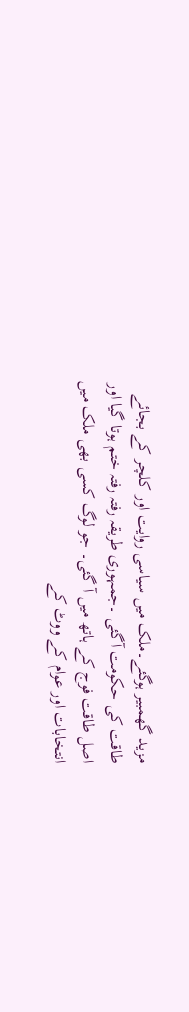مزید گھمبیر ہوگئے۔ملک میں سیاسی روایت اور کلچر کے بجائے طاقت کی حکومت آگئی ۔جمہوری طریقہ رفتہ رفتہ ختم ہوتا گیا اور اصل طاقت فوج کے ہاتھ میں آ گئی۔ جو لوگ کسی بھی ملک میں انتخابات اور عوام کے ووٹ کے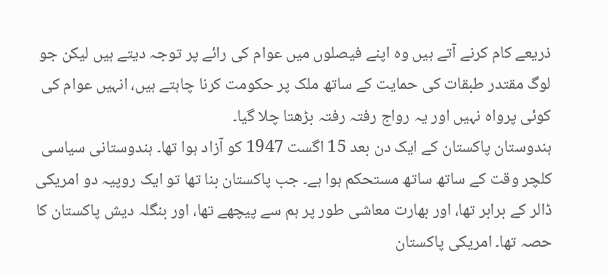ذریعے کام کرنے آتے ہیں وہ اپنے فیصلوں میں عوام کی رائے پر توجہ دیتے ہیں لیکن جو لوگ مقتدر طبقات کی حمایت کے ساتھ ملک پر حکومت کرنا چاہتے ہیں، انہیں عوام کی کوئی پرواہ نہیں اور یہ رواج رفتہ رفتہ بڑھتا چلا گیا۔
ہندوستان پاکستان کے ایک دن بعد 15 اگست 1947 کو آزاد ہوا تھا۔ ہندوستانی سیاسی کلچر وقت کے ساتھ ساتھ مستحکم ہوا ہے۔ جب پاکستان بنا تھا تو ایک روپیہ دو امریکی ڈالر کے برابر تھا، اور بھارت معاشی طور پر ہم سے پیچھے تھا، اور بنگلہ دیش پاکستان کا حصہ تھا۔ امریکی پاکستان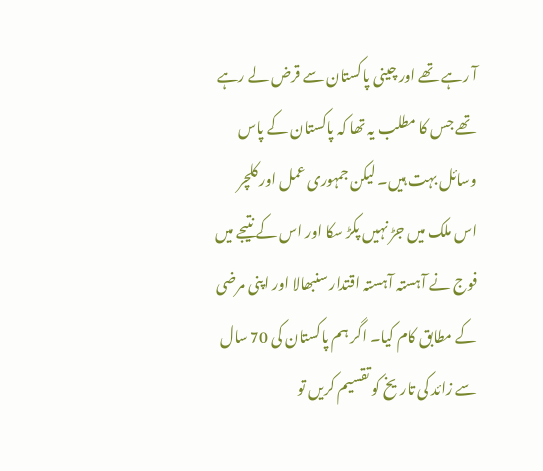آ رہے تھے اور چینی پاکستان سے قرض لے رہے تھے جس کا مطلب یہ تھا کہ پاکستان کے پاس وسائل بہت ہیں۔ لیکن جمہوری عمل اور کلچر اس ملک میں جڑ نہیں پکڑ سکا اور اس کے نتیجے میں فوج نے آہستہ آہستہ اقتدار سنبھالا اور اپنی مرضی کے مطابق کام کیا۔ اگر ہم پاکستان کی 70 سال سے زائد کی تاریخ کو تقسیم کریں تو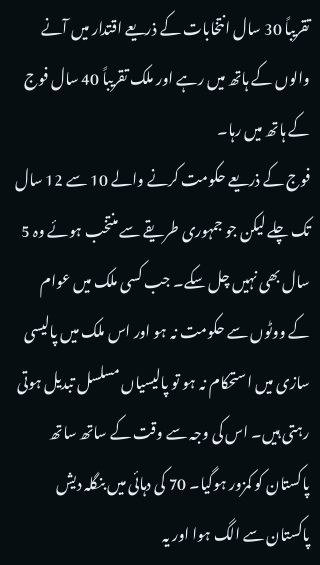تقریباً 30 سال انتخابات کے ذریعے اقتدار میں آنے والوں کے ہاتھ میں رہے اور ملک تقریباً 40 سال فوج کے ہاتھ میں رہا۔
فوج کے ذریعے حکومت کرنے والے 10 سے 12 سال تک چلے لیکن جو جمہوری طریقے سے منتخب ہوئے وہ 5 سال بھی نہیں چل سکے۔ جب کسی ملک میں عوام کے ووٹوں سے حکومت نہ ہو اور اس ملک میں پالیسی سازی میں استحکام نہ ہو تو پالیسیاں مسلسل تبدیل ہوتی رہتی ہیں۔ اس کی وجہ سے وقت کے ساتھ ساتھ پاکستان کو کمزور ہوگیا۔ 70 کی دہائی میں بنگلہ دیش پاکستان سے الگ ہوا اور یہ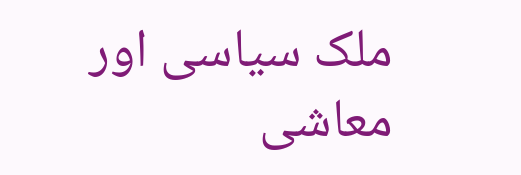ملک سیاسی اور معاشی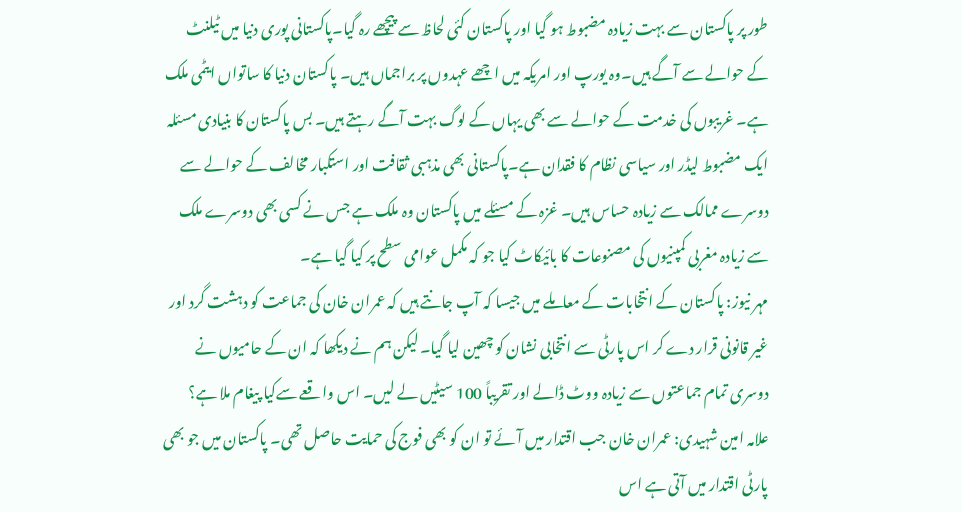طور پر پاکستان سے بہت زیادہ مضبوط ہو گیا اور پاکستان کئی لحاظ سے پیچھے رہ گیا۔پاکستانی پوری دنیا میں ٹیلنٹ کے حوالے سے آگے ہیں۔وہ یورپ اور امریکہ میں اچھے عہدوں پر براجماں ہیں۔ پاکستان دنیا کا ساتواں ایٹمی ملک ہے۔ غریبوں کی خدمت کے حوالے سے بھی یہاں کے لوگ بہت آگے رہتے ہیں۔ بس پاکستان کا بنیادی مسئلہ ایک مضبوط لیڈر اور سیاسی نظام کا فقدان ہے۔پاکستانی بھی مذہبی ثقافت اور استکبار مخالف کے حوالے سے دوسرے ممالک سے زیادہ حساس ہیں۔ غزہ کے مسئلے میں پاکستان وہ ملک ہے جس نے کسی بھی دوسرے ملک سے زیادہ مغربی کمپنیوں کی مصنوعات کا بائیکاٹ کیا جو کہ مکمل عوامی سطح پر کیا گیا ہے۔
مہر نیوز: پاکستان کے انتخابات کے معاملے میں جیسا کہ آپ جانتے ہیں کہ عمران خان کی جماعت کو دہشت گرد اور غیر قانونی قرار دے کر اس پارٹی سے انتخابی نشان کو چھین لیا گیا۔ لیکن ہم نے دیکھا کہ ان کے حامیوں نے دوسری تمام جماعتوں سے زیادہ ووٹ ڈالے اور تقریباً 100 سیٹیں لے لیں۔ اس واقعے سےکیا پیغام ملا ہے؟
علامہ امین شہیدی: عمران خان جب اقتدار میں آئے تو ان کو بھی فوج کی حمایت حاصل تھی۔ پاکستان میں جو بھی پارٹی اقتدار میں آتی ہے اس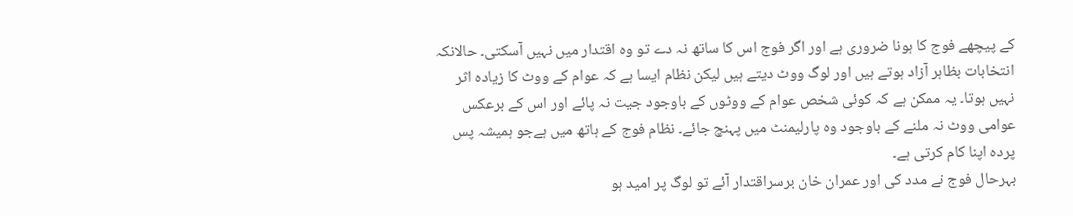کے پیچھے فوج کا ہونا ضروری ہے اور اگر فوج اس کا ساتھ نہ دے تو وہ اقتدار میں نہیں آسکتی۔ حالانکہ انتخابات بظاہر آزاد ہوتے ہیں اور لوگ ووٹ دیتے ہیں لیکن نظام ایسا ہے کہ عوام کے ووٹ کا زیادہ اثر نہیں ہوتا۔ یہ ممکن ہے کہ کوئی شخص عوام کے ووٹوں کے باوجود جیت نہ پائے اور اس کے برعکس عوامی ووٹ نہ ملنے کے باوجود وہ پارلیمنٹ میں پہنچ جائے۔ نظام فوج کے ہاتھ میں ہےجو ہمیشہ پس پردہ اپنا کام کرتی ہے۔
بہرحال فوج نے مدد کی اور عمران خان برسراقتدار آئے تو لوگ پر امید ہو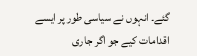گئے۔ انہوں نے سیاسی طور پر ایسے اقدامات کیے جو اگر جاری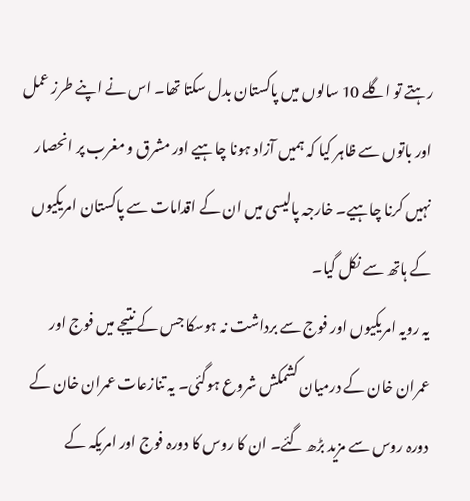رہتے تو اگلے 10 سالوں میں پاکستان بدل سکتا تھا۔ اس نے اپنے طرز عمل اور باتوں سے ظاہر کیا کہ ہمیں آزاد ہونا چاہیے اور مشرق و مغرب پر انحصار نہیں کرنا چاہیے۔ خارجہ پالیسی میں ان کے اقدامات سے پاکستان امریکیوں کے ہاتھ سے نکل گیا۔
یہ رویہ امریکیوں اور فوج سے برداشت نہ ہوسکا جس کے نتیجے میں فوج اور عمران خان کے درمیان کشمکش شروع ہوگئی۔ یہ تنازعات عمران خان کے دورہ روس سے مزید بڑھ گئے۔ ان کا روس کا دورہ فوج اور امریکہ کے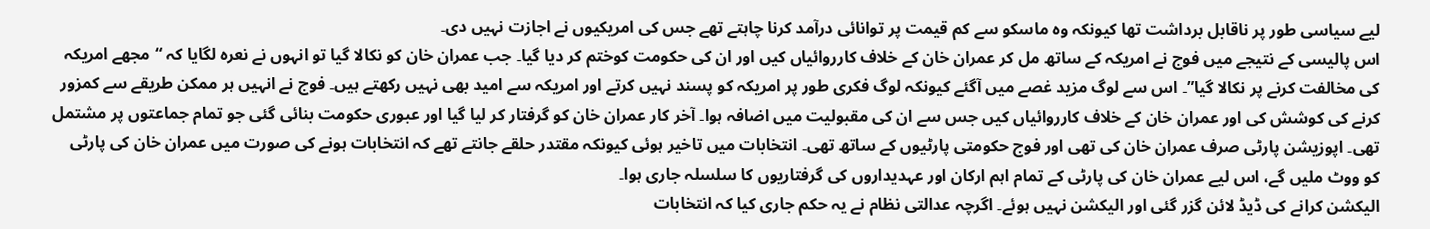لیے سیاسی طور پر ناقابل برداشت تھا کیونکہ وہ ماسکو سے کم قیمت پر توانائی درآمد کرنا چاہتے تھے جس کی امریکیوں نے اجازت نہیں دی۔
اس پالیسی کے نتیجے میں فوج نے امریکہ کے ساتھ مل کر عمران خان کے خلاف کارروائیاں کیں اور ان کی حکومت کوختم کر دیا گیا۔ جب عمران خان کو نکالا گیا تو انہوں نے نعرہ لگایا کہ “مجھے امریکہ کی مخالفت کرنے پر نکالا گیا”۔ اس سے لوگ مزید غصے میں آگئے کیونکہ لوگ فکری طور پر امریکہ کو پسند نہیں کرتے اور امریکہ سے امید بھی نہیں رکھتے ہیں۔ فوج نے انہیں ہر ممکن طریقے سے کمزور کرنے کی کوشش کی اور عمران خان کے خلاف کارروائیاں کیں جس سے ان کی مقبولیت میں اضافہ ہوا۔ آخر کار عمران خان کو گرفتار کر لیا گیا اور عبوری حکومت بنائی گئی جو تمام جماعتوں پر مشتمل تھی۔ اپوزیشن پارٹی صرف عمران خان کی تھی اور فوج حکومتی پارٹیوں کے ساتھ تھی۔ انتخابات میں تاخیر ہوئی کیونکہ مقتدر حلقے جانتے تھے کہ انتخابات ہونے کی صورت میں عمران خان کی پارٹی کو ووٹ ملیں گے، اس لیے عمران خان کی پارٹی کے تمام اہم ارکان اور عہدیداروں کی گرفتاریوں کا سلسلہ جاری ہوا۔
الیکشن کرانے کی ڈیڈ لائن گزر گئی اور الیکشن نہیں ہوئے۔ اگرچہ عدالتی نظام نے یہ حکم جاری کیا کہ انتخابات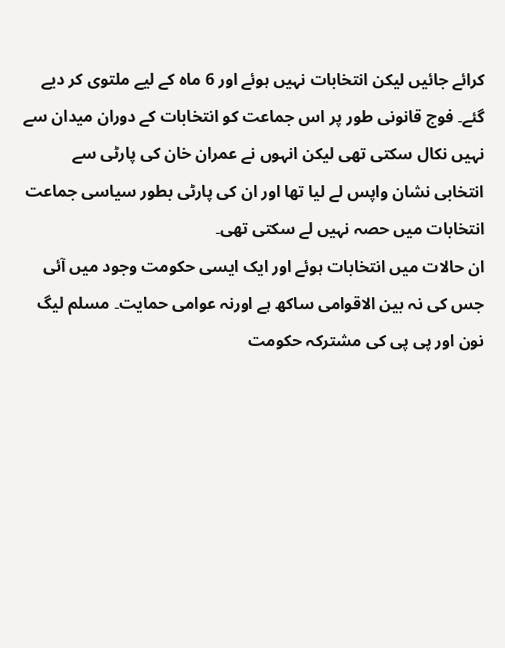کرائے جائیں لیکن انتخابات نہیں ہوئے اور 6 ماہ کے لیے ملتوی کر دیے گئے۔ فوج قانونی طور پر اس جماعت کو انتخابات کے دوران میدان سے نہیں نکال سکتی تھی لیکن انہوں نے عمران خان کی پارٹی سے انتخابی نشان واپس لے لیا تھا اور ان کی پارٹی بطور سیاسی جماعت انتخابات میں حصہ نہیں لے سکتی تھی۔
ان حالات میں انتخابات ہوئے اور ایک ایسی حکومت وجود میں آئی جس کی نہ بین الاقوامی ساکھ ہے اورنہ عوامی حمایت۔ مسلم لیگ نون اور پی پی کی مشترکہ حکومت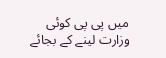میں پی پی کوئی وزارت لینے کے بجائے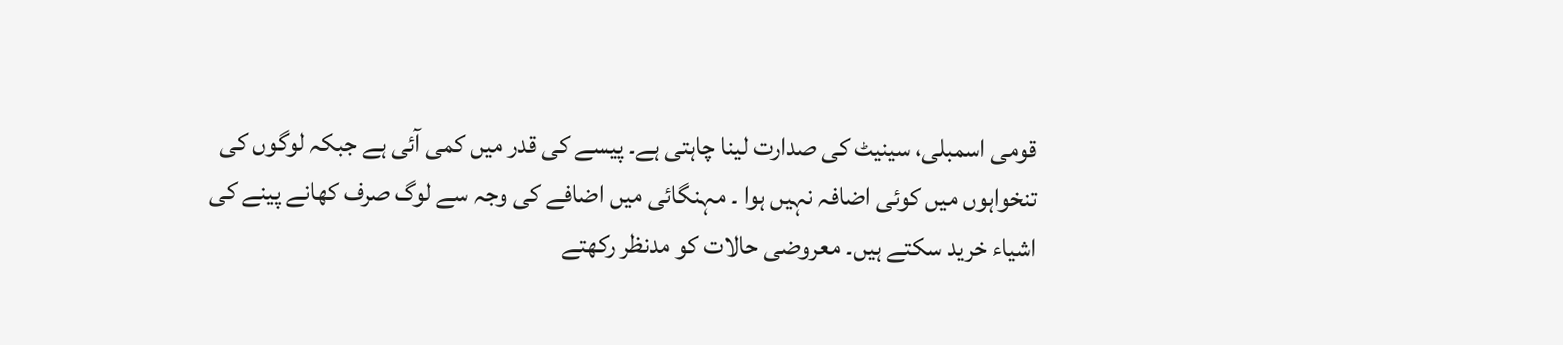قومی اسمبلی، سینیٹ کی صدارت لینا چاہتی ہے۔ پیسے کی قدر میں کمی آئی ہے جبکہ لوگوں کی تنخواہوں میں کوئی اضافہ نہیں ہوا ۔ مہنگائی میں اضافے کی وجہ سے لوگ صرف کھانے پینے کی اشیاء خرید سکتے ہیں۔ معروضی حالات کو مدنظر رکھتے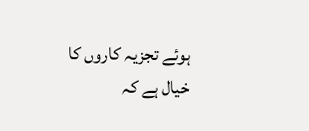ہوئے تجزیہ کاروں کا خیال ہے کہ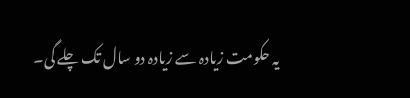یہ حکومت زیادہ سے زیادہ دو سال تک چلے گی۔